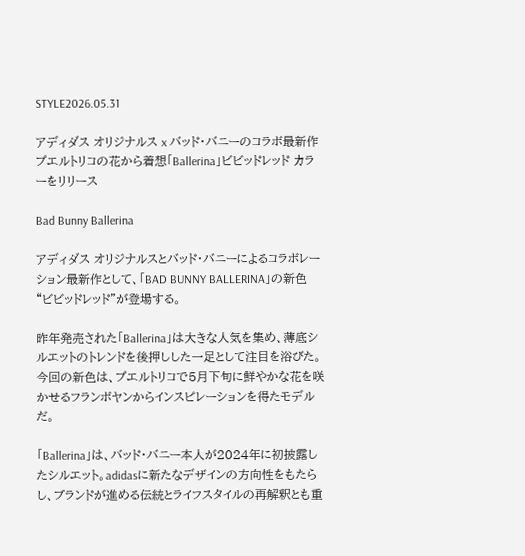STYLE2026.05.31

アディダス オリジナルス x バッド・バニーのコラボ最新作 プエルトリコの花から着想「Ballerina」ビビッドレッド カラーをリリース

Bad Bunny Ballerina

アディダス オリジナルスとバッド・バニーによるコラボレーション最新作として、「BAD BUNNY BALLERINA」の新色“ビビッドレッド”が登場する。

昨年発売された「Ballerina」は大きな人気を集め、薄底シルエットのトレンドを後押しした一足として注目を浴びた。今回の新色は、プエルトリコで5月下旬に鮮やかな花を咲かせるフランボヤンからインスピレーションを得たモデルだ。

「Ballerina」は、バッド・バニー本人が2024年に初披露したシルエット。adidasに新たなデザインの方向性をもたらし、ブランドが進める伝統とライフスタイルの再解釈とも重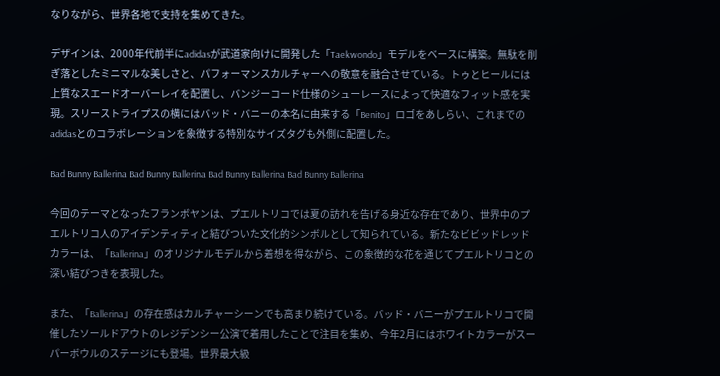なりながら、世界各地で支持を集めてきた。

デザインは、2000年代前半にadidasが武道家向けに開発した「Taekwondo」モデルをベースに構築。無駄を削ぎ落としたミニマルな美しさと、パフォーマンスカルチャーへの敬意を融合させている。トゥとヒールには上質なスエードオーバーレイを配置し、バンジーコード仕様のシューレースによって快適なフィット感を実現。スリーストライプスの横にはバッド・バニーの本名に由来する「Benito」ロゴをあしらい、これまでのadidasとのコラボレーションを象徴する特別なサイズタグも外側に配置した。

Bad Bunny Ballerina Bad Bunny Ballerina Bad Bunny Ballerina Bad Bunny Ballerina

今回のテーマとなったフランボヤンは、プエルトリコでは夏の訪れを告げる身近な存在であり、世界中のプエルトリコ人のアイデンティティと結びついた文化的シンボルとして知られている。新たなビビッドレッドカラーは、「Ballerina」のオリジナルモデルから着想を得ながら、この象徴的な花を通じてプエルトリコとの深い結びつきを表現した。

また、「Ballerina」の存在感はカルチャーシーンでも高まり続けている。バッド・バニーがプエルトリコで開催したソールドアウトのレジデンシー公演で着用したことで注目を集め、今年2月にはホワイトカラーがスーパーボウルのステージにも登場。世界最大級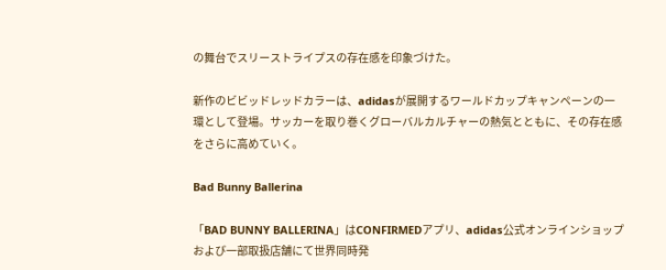の舞台でスリーストライプスの存在感を印象づけた。

新作のビビッドレッドカラーは、adidasが展開するワールドカップキャンペーンの一環として登場。サッカーを取り巻くグローバルカルチャーの熱気とともに、その存在感をさらに高めていく。

Bad Bunny Ballerina

「BAD BUNNY BALLERINA」はCONFIRMEDアプリ、adidas公式オンラインショップおよび一部取扱店舗にて世界同時発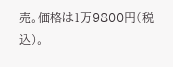売。価格は1万9800円(税込)。